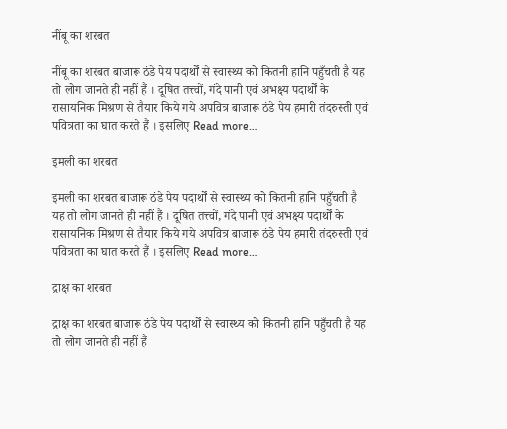नींबू का शरबत

नींबू का शरबत बाजारू ठंडे पेय पदार्थों से स्वास्थ्य को कितनी हानि पहुँचती है यह तो लोग जानते ही नहीं हैं । दूषित तत्त्वों, गंदे पानी एवं अभक्ष्य पदार्थों के रासायनिक मिश्रण से तैयार किये गये अपवित्र बाजारू ठंडे पेय हमारी तंदरुस्ती एवं पवित्रता का घात करते हैं । इसलिए Read more…

इमली का शरबत

इमली का शरबत बाजारू ठंडे पेय पदार्थों से स्वास्थ्य को कितनी हानि पहुँचती है यह तो लोग जानते ही नहीं हैं । दूषित तत्त्वों, गंदे पानी एवं अभक्ष्य पदार्थों के रासायनिक मिश्रण से तैयार किये गये अपवित्र बाजारू ठंडे पेय हमारी तंदरुस्ती एवं पवित्रता का घात करते हैं । इसलिए Read more…

द्राक्ष का शरबत

द्राक्ष का शरबत बाजारू ठंडे पेय पदार्थों से स्वास्थ्य को कितनी हानि पहुँचती है यह तो लोग जानते ही नहीं हैं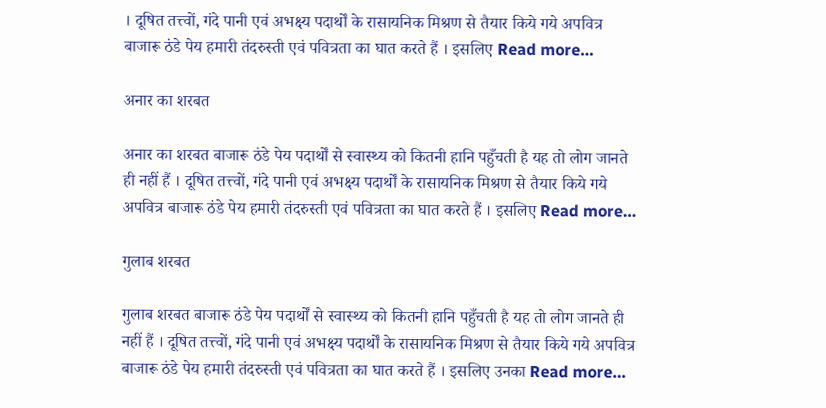। दूषित तत्त्वों, गंदे पानी एवं अभक्ष्य पदार्थों के रासायनिक मिश्रण से तैयार किये गये अपवित्र बाजारू ठंडे पेय हमारी तंदरुस्ती एवं पवित्रता का घात करते हैं । इसलिए Read more…

अनार का शरबत

अनार का शरबत बाजारू ठंडे पेय पदार्थों से स्वास्थ्य को कितनी हानि पहुँचती है यह तो लोग जानते ही नहीं हैं । दूषित तत्त्वों, गंदे पानी एवं अभक्ष्य पदार्थों के रासायनिक मिश्रण से तैयार किये गये अपवित्र बाजारू ठंडे पेय हमारी तंदरुस्ती एवं पवित्रता का घात करते हैं । इसलिए Read more…

गुलाब शरबत

गुलाब शरबत बाजारू ठंडे पेय पदार्थों से स्वास्थ्य को कितनी हानि पहुँचती है यह तो लोग जानते ही नहीं हैं । दूषित तत्त्वों, गंदे पानी एवं अभक्ष्य पदार्थों के रासायनिक मिश्रण से तैयार किये गये अपवित्र बाजारू ठंडे पेय हमारी तंदरुस्ती एवं पवित्रता का घात करते हैं । इसलिए उनका Read more…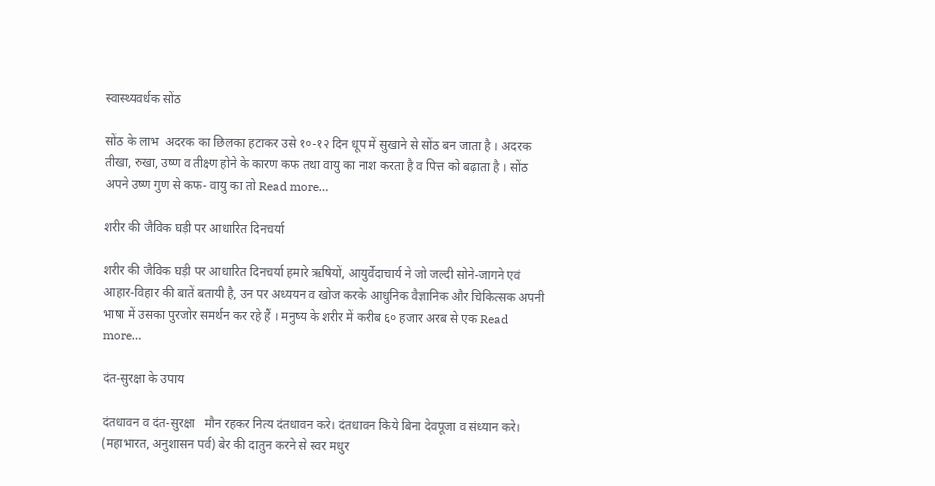स्वास्थ्यवर्धक सोंठ

सोंठ के लाभ  अदरक का छिलका हटाकर उसे १०-१२ दिन धूप में सुखाने से सोंठ बन जाता है । अदरक तीखा, रुखा, उष्ण व तीक्ष्ण होने के कारण कफ तथा वायु का नाश करता है व पित्त को बढ़ाता है । सोंठ अपने उष्ण गुण से कफ- वायु का तो Read more…

शरीर की जैविक घड़ी पर आधारित दिनचर्या

शरीर की जैविक घड़ी पर आधारित दिनचर्या हमारे ऋषियों, आयुर्वेदाचार्य ने जो जल्दी सोने-जागने एवं आहार-विहार की बातें बतायी है, उन पर अध्ययन व खोज करके आधुनिक वैज्ञानिक और चिकित्सक अपनी भाषा में उसका पुरजोर समर्थन कर रहे हैं । मनुष्य के शरीर में करीब ६० हजार अरब से एक Read more…

दंत-सुरक्षा के उपाय

दंतधावन व दंत-सुरक्षा   मौन रहकर नित्य दंतधावन करे। दंतधावन किये बिना देवपूजा व संध्यान करे। (महाभारत, अनुशासन पर्व) बेर की दातुन करने से स्वर मधुर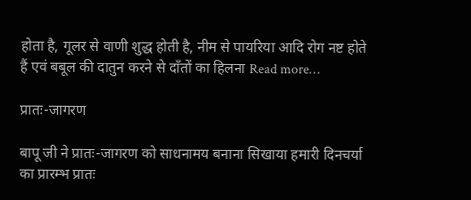होता है, गूलर से वाणी शुद्ध होती है, नीम से पायरिया आदि रोग नष्ट होते हैं एवं बबूल की दातुन करने से दाँतों का हिलना Read more…

प्रातः-जागरण

बापू जी ने प्रातः-जागरण को साधनामय बनाना सिखाया हमारी दिनचर्या का प्रारम्भ प्रातः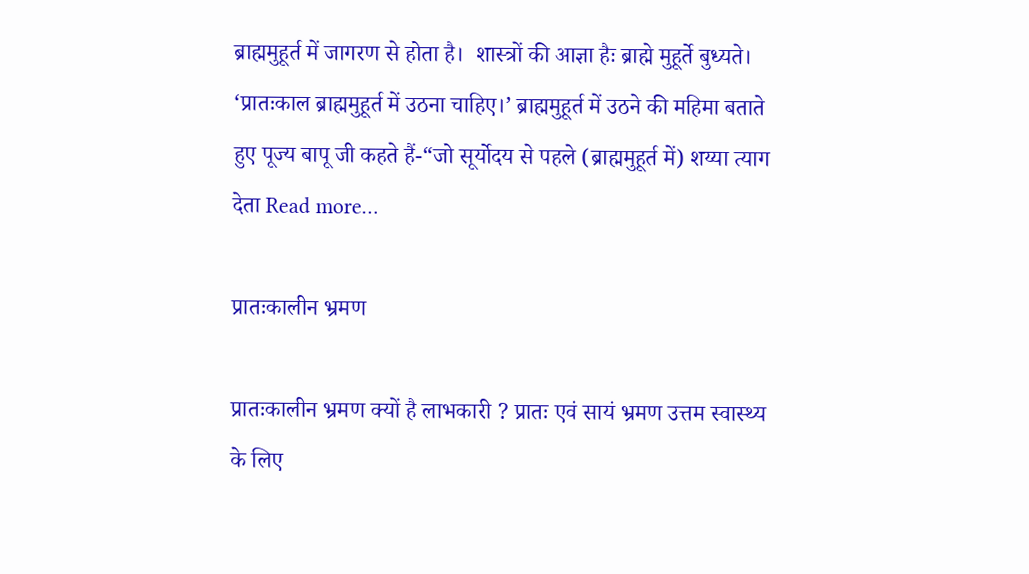ब्राह्ममुहूर्त में जागरण से होता है।  शास्त्रों की आज्ञा हैः ब्राह्मे मुहूर्ते बुध्यते। ‘प्रातःकाल ब्राह्ममुहूर्त में उठना चाहिए।’ ब्राह्ममुहूर्त में उठने की महिमा बताते हुए पूज्य बापू जी कहते हैं-“जो सूर्योदय से पहले (ब्राह्ममुहूर्त में) शय्या त्याग देता Read more…

प्रातःकालीन भ्रमण

प्रातःकालीन भ्रमण क्यों है लाभकारी ? प्रातः एवं सायं भ्रमण उत्तम स्वास्थ्य के लिए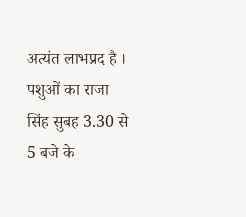अत्यंत लाभप्रद है । पशुओं का राजा सिंह सुबह 3.30 से 5 बजे के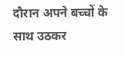दौरान अपने बच्चों के साथ उठकर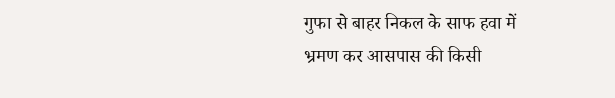गुफा से बाहर निकल के साफ हवा में भ्रमण कर आसपास की किसी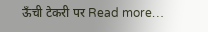ऊँची टेकरी पर Read more…